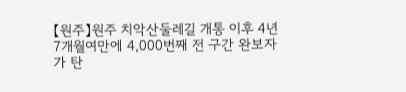【원주】원주 치악산둘레길 개통 이후 4년 7개월여만에 4,000번째 전 구간 완보자가 탄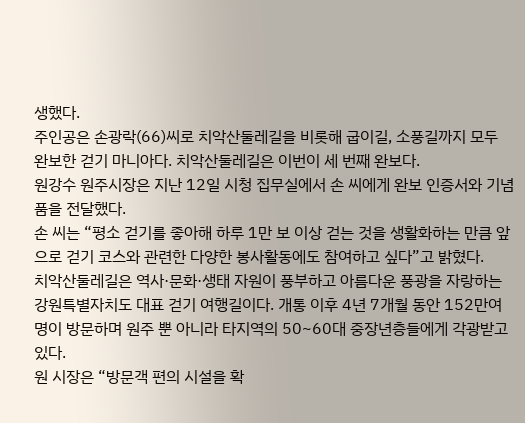생했다.
주인공은 손광락(66)씨로 치악산둘레길을 비롯해 굽이길, 소풍길까지 모두 완보한 걷기 마니아다. 치악산둘레길은 이번이 세 번째 완보다.
원강수 원주시장은 지난 12일 시청 집무실에서 손 씨에게 완보 인증서와 기념품을 전달했다.
손 씨는 “평소 걷기를 좋아해 하루 1만 보 이상 걷는 것을 생활화하는 만큼 앞으로 걷기 코스와 관련한 다양한 봉사활동에도 참여하고 싶다”고 밝혔다.
치악산둘레길은 역사·문화·생태 자원이 풍부하고 아름다운 풍광을 자랑하는 강원특별자치도 대표 걷기 여행길이다. 개통 이후 4년 7개월 동안 152만여 명이 방문하며 원주 뿐 아니라 타지역의 50~60대 중장년층들에게 각광받고 있다.
원 시장은 “방문객 편의 시설을 확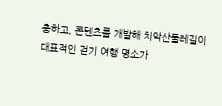충하고, 콘텐츠를 개발해 치악산둘레길이 대표적인 걷기 여행 명소가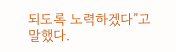되도록 노력하겠다”고 말했다.